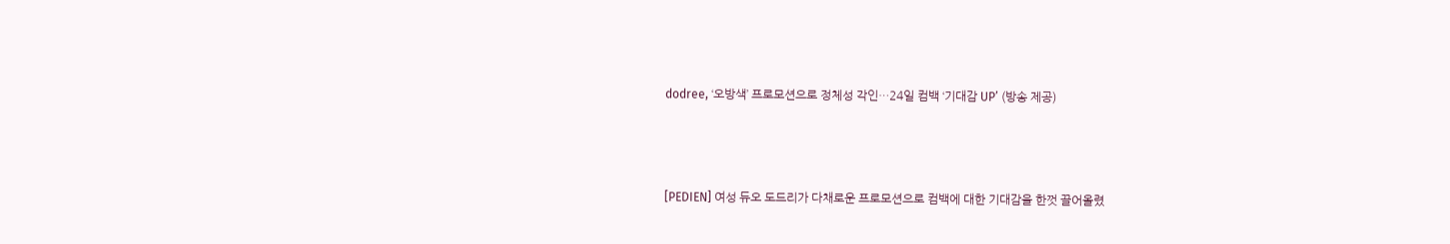dodree, ‘오방색’ 프로모션으로 정체성 각인…24일 컴백 ‘기대감 UP’ (방송 제공)



[PEDIEN] 여성 듀오 도드리가 다채로운 프로모션으로 컴백에 대한 기대감을 한껏 끌어올렸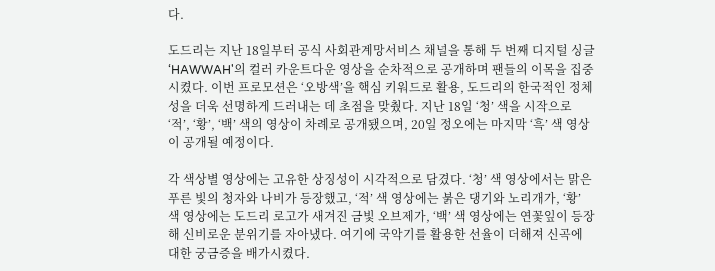다.

도드리는 지난 18일부터 공식 사회관계망서비스 채널을 통해 두 번째 디지털 싱글 ‘HAWWAH'의 컬러 카운트다운 영상을 순차적으로 공개하며 팬들의 이목을 집중시켰다. 이번 프로모션은 ‘오방색’을 핵심 키워드로 활용, 도드리의 한국적인 정체성을 더욱 선명하게 드러내는 데 초점을 맞췄다. 지난 18일 ‘청’ 색을 시작으로 ‘적’, ‘황’, ‘백’ 색의 영상이 차례로 공개됐으며, 20일 정오에는 마지막 ‘흑’ 색 영상이 공개될 예정이다.

각 색상별 영상에는 고유한 상징성이 시각적으로 담겼다. ‘청’ 색 영상에서는 맑은 푸른 빛의 청자와 나비가 등장했고, ‘적’ 색 영상에는 붉은 댕기와 노리개가, ‘황’ 색 영상에는 도드리 로고가 새겨진 금빛 오브제가, ‘백’ 색 영상에는 연꽃잎이 등장해 신비로운 분위기를 자아냈다. 여기에 국악기를 활용한 선율이 더해져 신곡에 대한 궁금증을 배가시켰다.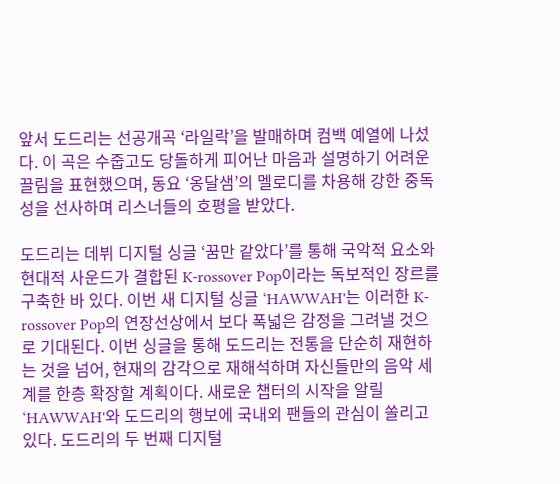앞서 도드리는 선공개곡 ‘라일락’을 발매하며 컴백 예열에 나섰다. 이 곡은 수줍고도 당돌하게 피어난 마음과 설명하기 어려운 끌림을 표현했으며, 동요 ‘옹달샘’의 멜로디를 차용해 강한 중독성을 선사하며 리스너들의 호평을 받았다.

도드리는 데뷔 디지털 싱글 ‘꿈만 같았다’를 통해 국악적 요소와 현대적 사운드가 결합된 K-rossover Pop이라는 독보적인 장르를 구축한 바 있다. 이번 새 디지털 싱글 ‘HAWWAH'는 이러한 K-rossover Pop의 연장선상에서 보다 폭넓은 감정을 그려낼 것으로 기대된다. 이번 싱글을 통해 도드리는 전통을 단순히 재현하는 것을 넘어, 현재의 감각으로 재해석하며 자신들만의 음악 세계를 한층 확장할 계획이다. 새로운 챕터의 시작을 알릴 ‘HAWWAH'와 도드리의 행보에 국내외 팬들의 관심이 쏠리고 있다. 도드리의 두 번째 디지털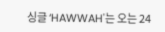싱글 ‘HAWWAH'는 오는 24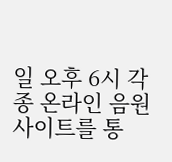일 오후 6시 각종 온라인 음원 사이트를 통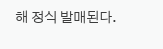해 정식 발매된다.